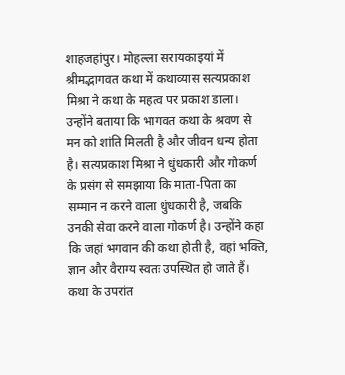शाहजहांपुर। मोहल्ला सरायकाइयां में श्रीमद्भागवत कथा में कथाव्यास सत्यप्रकाश मिश्रा ने कथा के महत्व पर प्रकाश डाला। उन्होंने बताया कि भागवत कथा के श्रवण से मन को शांति मिलती है और जीवन धन्य होता है। सत्यप्रकाश मिश्रा ने धुंधकारी और गोकर्ण के प्रसंग से समझाया कि माता-पिता का सम्मान न करने वाला धुंधकारी है, जबकि उनकी सेवा करने वाला गोकर्ण है। उन्होंने कहा कि जहां भगवान की कथा होती है, वहां भक्ति, ज्ञान और वैराग्य स्वतः उपस्थित हो जाते हैं। कथा के उपरांत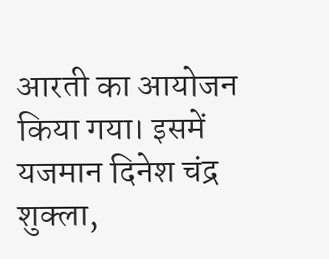आरती का आयोजन किया गया। इसमें यजमान दिनेश चंद्र शुक्ला,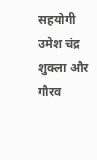सहयोगी उमेश चंद्र शुक्ला और गौरव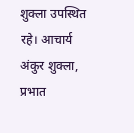शुक्ला उपस्थित रहे। आचार्य अंकुर शुक्ला, प्रभात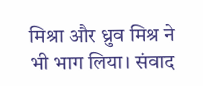मिश्रा और ध्रुव मिश्र ने भी भाग लिया। संवाद